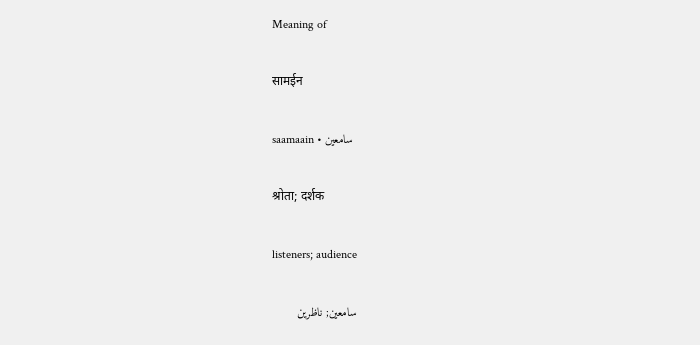Meaning of

सामईन

saamaain • سامعین

श्रोता; दर्शक

listeners; audience

سامعین; ناظرین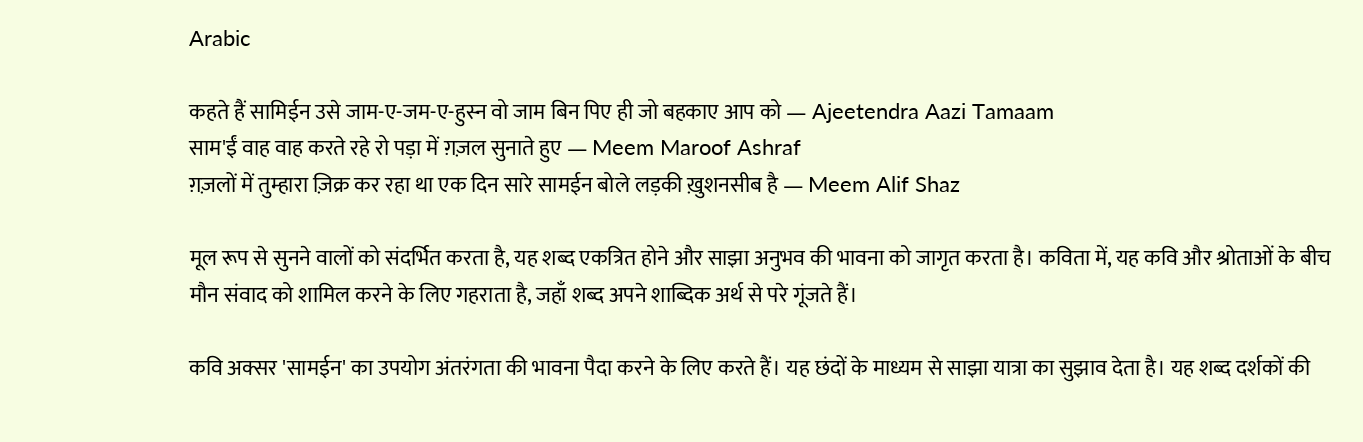Arabic

कहते हैं सामिईन उसे जाम-ए-जम-ए-हुस्न वो जाम बिन पिए ही जो बहकाए आप को — Ajeetendra Aazi Tamaam
साम'ईं वाह वाह करते रहे रो पड़ा में ग़ज़ल सुनाते हुए — Meem Maroof Ashraf
ग़ज़लों में तुम्हारा ज़िक्र कर रहा था एक दिन सारे सामईन बोले लड़की ख़ुशनसीब है — Meem Alif Shaz

मूल रूप से सुनने वालों को संदर्भित करता है, यह शब्द एकत्रित होने और साझा अनुभव की भावना को जागृत करता है। कविता में, यह कवि और श्रोताओं के बीच मौन संवाद को शामिल करने के लिए गहराता है, जहाँ शब्द अपने शाब्दिक अर्थ से परे गूंजते हैं।

कवि अक्सर 'सामईन' का उपयोग अंतरंगता की भावना पैदा करने के लिए करते हैं। यह छंदों के माध्यम से साझा यात्रा का सुझाव देता है। यह शब्द दर्शकों की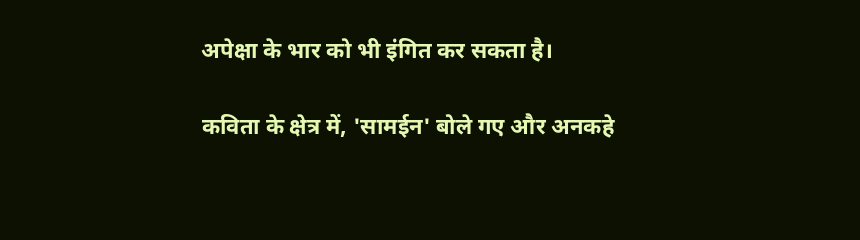अपेक्षा के भार को भी इंगित कर सकता है।

कविता के क्षेत्र में, 'सामईन' बोले गए और अनकहे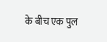के बीच एक पुल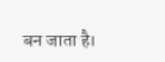बन जाता है।